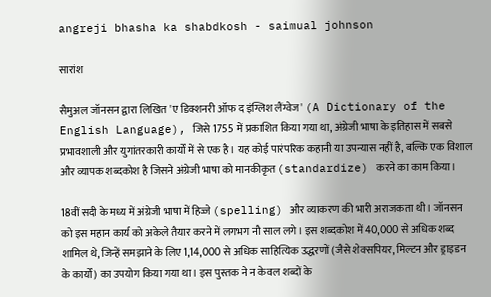angreji bhasha ka shabdkosh - saimual johnson

सारांश

सैमुअल जॉनसन द्वारा लिखित 'ए डिक्शनरी ऑफ द इंग्लिश लैंग्वेज' (A Dictionary of the English Language), जिसे 1755 में प्रकाशित किया गया था, अंग्रेजी भाषा के इतिहास में सबसे प्रभावशाली और युगांतरकारी कार्यों में से एक है। यह कोई पारंपरिक कहानी या उपन्यास नहीं है, बल्कि एक विशाल और व्यापक शब्दकोश है जिसने अंग्रेजी भाषा को मानकीकृत (standardize) करने का काम किया।

18वीं सदी के मध्य में अंग्रेजी भाषा में हिज्जे (spelling) और व्याकरण की भारी अराजकता थी। जॉनसन को इस महान कार्य को अकेले तैयार करने में लगभग नौ साल लगे। इस शब्दकोश में 40,000 से अधिक शब्द शामिल थे, जिन्हें समझाने के लिए 1,14,000 से अधिक साहित्यिक उद्धरणों (जैसे शेक्सपियर, मिल्टन और ड्राइडन के कार्यों) का उपयोग किया गया था। इस पुस्तक ने न केवल शब्दों के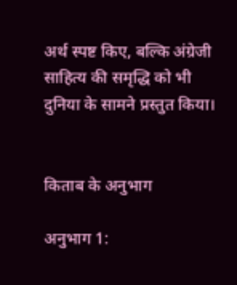अर्थ स्पष्ट किए, बल्कि अंग्रेजी साहित्य की समृद्धि को भी दुनिया के सामने प्रस्तुत किया।


किताब के अनुभाग

अनुभाग 1: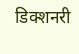डिक्शनरी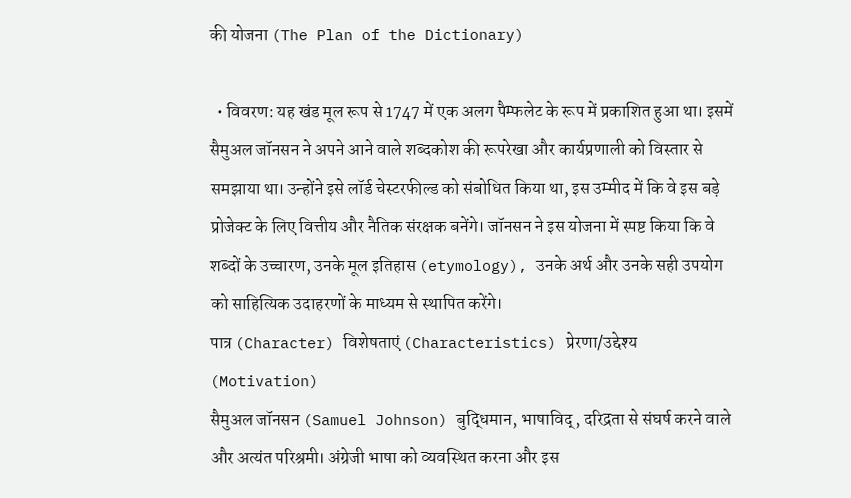की योजना (The Plan of the Dictionary)

  • विवरण: यह खंड मूल रूप से 1747 में एक अलग पैम्फलेट के रूप में प्रकाशित हुआ था। इसमें सैमुअल जॉनसन ने अपने आने वाले शब्दकोश की रूपरेखा और कार्यप्रणाली को विस्तार से समझाया था। उन्होंने इसे लॉर्ड चेस्टरफील्ड को संबोधित किया था, इस उम्मीद में कि वे इस बड़े प्रोजेक्ट के लिए वित्तीय और नैतिक संरक्षक बनेंगे। जॉनसन ने इस योजना में स्पष्ट किया कि वे शब्दों के उच्चारण, उनके मूल इतिहास (etymology), उनके अर्थ और उनके सही उपयोग को साहित्यिक उदाहरणों के माध्यम से स्थापित करेंगे।
पात्र (Character) विशेषताएं (Characteristics) प्रेरणा/उद्देश्य (Motivation)
सैमुअल जॉनसन (Samuel Johnson) बुद्धिमान, भाषाविद्, दरिद्रता से संघर्ष करने वाले और अत्यंत परिश्रमी। अंग्रेजी भाषा को व्यवस्थित करना और इस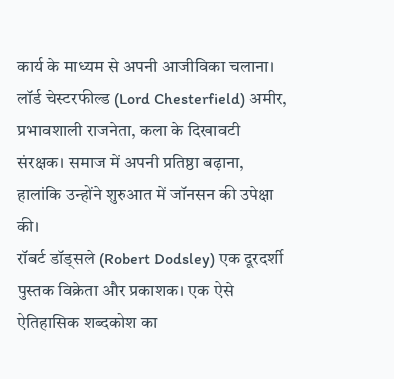कार्य के माध्यम से अपनी आजीविका चलाना।
लॉर्ड चेस्टरफील्ड (Lord Chesterfield) अमीर, प्रभावशाली राजनेता, कला के दिखावटी संरक्षक। समाज में अपनी प्रतिष्ठा बढ़ाना, हालांकि उन्होंने शुरुआत में जॉनसन की उपेक्षा की।
रॉबर्ट डॉड्सले (Robert Dodsley) एक दूरदर्शी पुस्तक विक्रेता और प्रकाशक। एक ऐसे ऐतिहासिक शब्दकोश का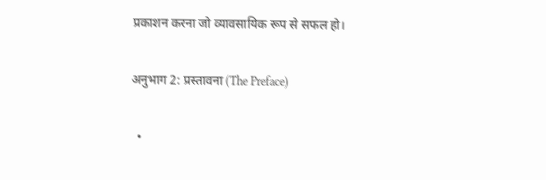प्रकाशन करना जो व्यावसायिक रूप से सफल हो।

अनुभाग 2: प्रस्तावना (The Preface)

  •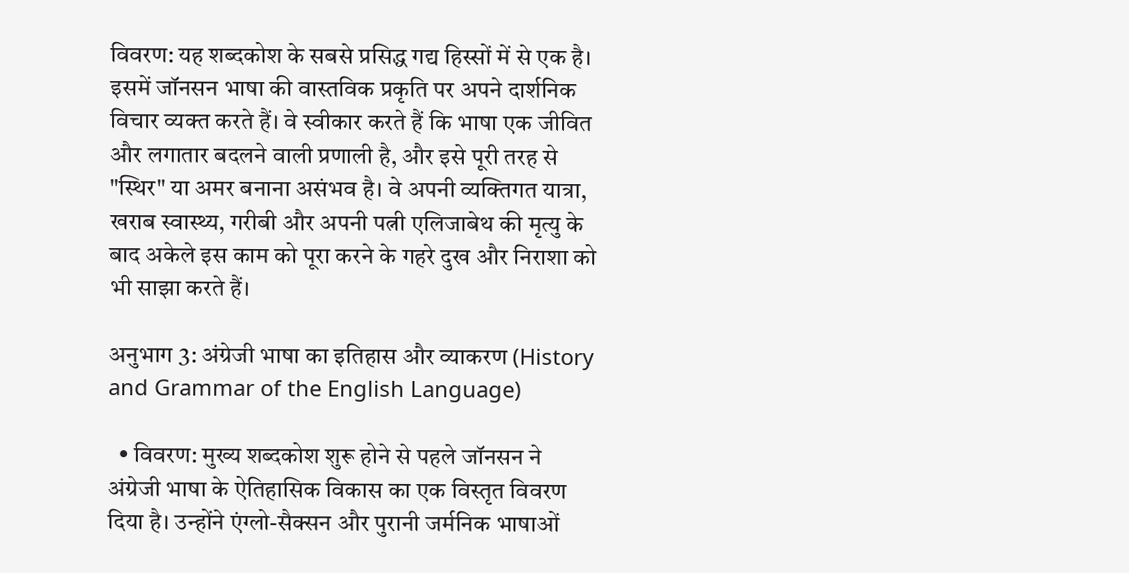विवरण: यह शब्दकोश के सबसे प्रसिद्ध गद्य हिस्सों में से एक है। इसमें जॉनसन भाषा की वास्तविक प्रकृति पर अपने दार्शनिक विचार व्यक्त करते हैं। वे स्वीकार करते हैं कि भाषा एक जीवित और लगातार बदलने वाली प्रणाली है, और इसे पूरी तरह से "स्थिर" या अमर बनाना असंभव है। वे अपनी व्यक्तिगत यात्रा, खराब स्वास्थ्य, गरीबी और अपनी पत्नी एलिजाबेथ की मृत्यु के बाद अकेले इस काम को पूरा करने के गहरे दुख और निराशा को भी साझा करते हैं।

अनुभाग 3: अंग्रेजी भाषा का इतिहास और व्याकरण (History and Grammar of the English Language)

  • विवरण: मुख्य शब्दकोश शुरू होने से पहले जॉनसन ने अंग्रेजी भाषा के ऐतिहासिक विकास का एक विस्तृत विवरण दिया है। उन्होंने एंग्लो-सैक्सन और पुरानी जर्मनिक भाषाओं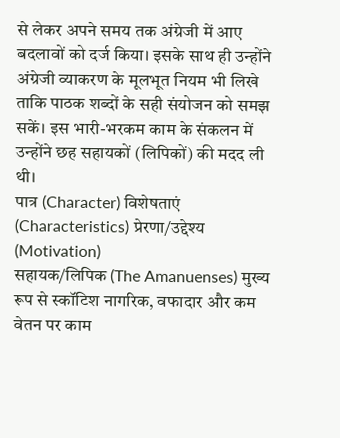से लेकर अपने समय तक अंग्रेजी में आए बदलावों को दर्ज किया। इसके साथ ही उन्होंने अंग्रेजी व्याकरण के मूलभूत नियम भी लिखे ताकि पाठक शब्दों के सही संयोजन को समझ सकें। इस भारी-भरकम काम के संकलन में उन्होंने छह सहायकों (लिपिकों) की मदद ली थी।
पात्र (Character) विशेषताएं (Characteristics) प्रेरणा/उद्देश्य (Motivation)
सहायक/लिपिक (The Amanuenses) मुख्य रूप से स्कॉटिश नागरिक, वफादार और कम वेतन पर काम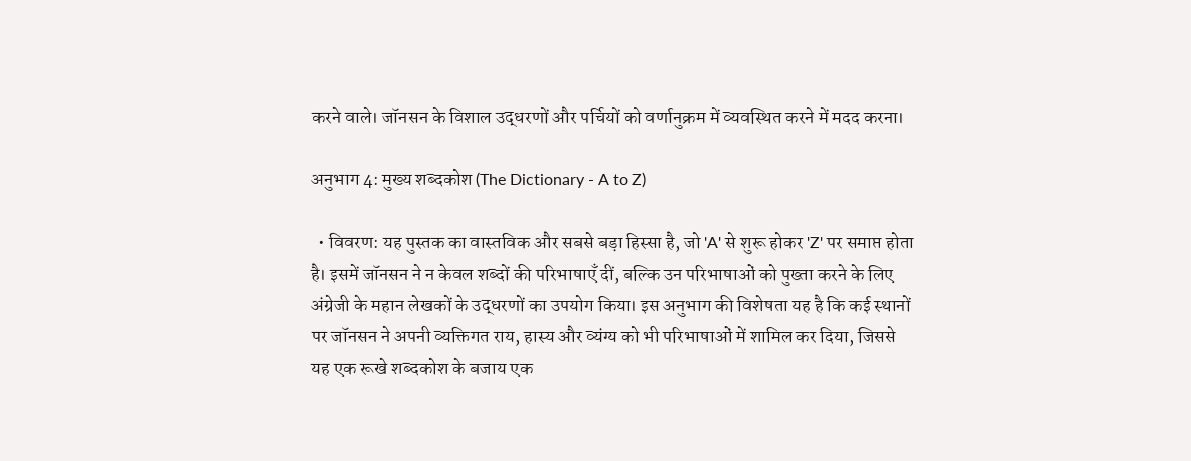करने वाले। जॉनसन के विशाल उद्धरणों और पर्चियों को वर्णानुक्रम में व्यवस्थित करने में मदद करना।

अनुभाग 4: मुख्य शब्दकोश (The Dictionary - A to Z)

  • विवरण: यह पुस्तक का वास्तविक और सबसे बड़ा हिस्सा है, जो 'A' से शुरू होकर 'Z' पर समाप्त होता है। इसमें जॉनसन ने न केवल शब्दों की परिभाषाएँ दीं, बल्कि उन परिभाषाओं को पुख्ता करने के लिए अंग्रेजी के महान लेखकों के उद्धरणों का उपयोग किया। इस अनुभाग की विशेषता यह है कि कई स्थानों पर जॉनसन ने अपनी व्यक्तिगत राय, हास्य और व्यंग्य को भी परिभाषाओं में शामिल कर दिया, जिससे यह एक रूखे शब्दकोश के बजाय एक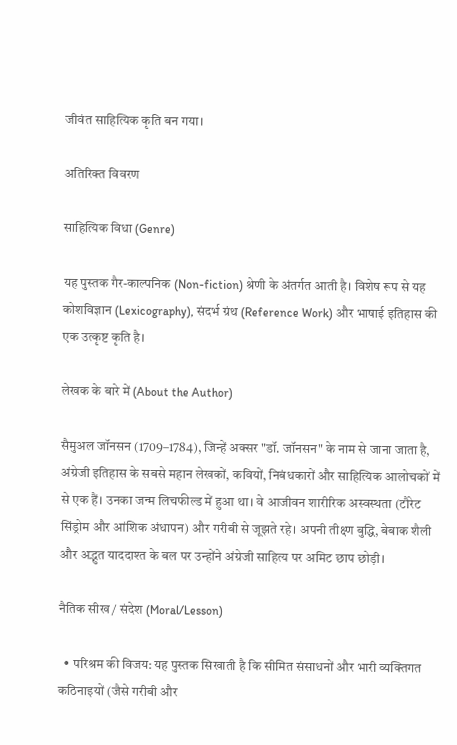जीवंत साहित्यिक कृति बन गया।

अतिरिक्त विवरण

साहित्यिक विधा (Genre)

यह पुस्तक गैर-काल्पनिक (Non-fiction) श्रेणी के अंतर्गत आती है। विशेष रूप से यह कोशविज्ञान (Lexicography), संदर्भ ग्रंथ (Reference Work) और भाषाई इतिहास की एक उत्कृष्ट कृति है।

लेखक के बारे में (About the Author)

सैमुअल जॉनसन (1709–1784), जिन्हें अक्सर "डॉ. जॉनसन" के नाम से जाना जाता है, अंग्रेजी इतिहास के सबसे महान लेखकों, कवियों, निबंधकारों और साहित्यिक आलोचकों में से एक हैं। उनका जन्म लिचफील्ड में हुआ था। वे आजीवन शारीरिक अस्वस्थता (टौरेट सिंड्रोम और आंशिक अंधापन) और गरीबी से जूझते रहे। अपनी तीक्ष्ण बुद्धि, बेबाक शैली और अद्भुत याददाश्त के बल पर उन्होंने अंग्रेजी साहित्य पर अमिट छाप छोड़ी।

नैतिक सीख / संदेश (Moral/Lesson)

  • परिश्रम की विजय: यह पुस्तक सिखाती है कि सीमित संसाधनों और भारी व्यक्तिगत कठिनाइयों (जैसे गरीबी और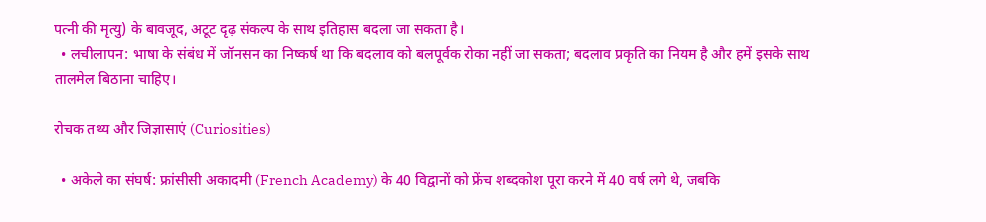पत्नी की मृत्यु) के बावजूद, अटूट दृढ़ संकल्प के साथ इतिहास बदला जा सकता है।
  • लचीलापन: भाषा के संबंध में जॉनसन का निष्कर्ष था कि बदलाव को बलपूर्वक रोका नहीं जा सकता; बदलाव प्रकृति का नियम है और हमें इसके साथ तालमेल बिठाना चाहिए।

रोचक तथ्य और जिज्ञासाएं (Curiosities)

  • अकेले का संघर्ष: फ्रांसीसी अकादमी (French Academy) के 40 विद्वानों को फ्रेंच शब्दकोश पूरा करने में 40 वर्ष लगे थे, जबकि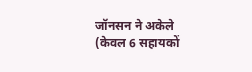जॉनसन ने अकेले (केवल 6 सहायकों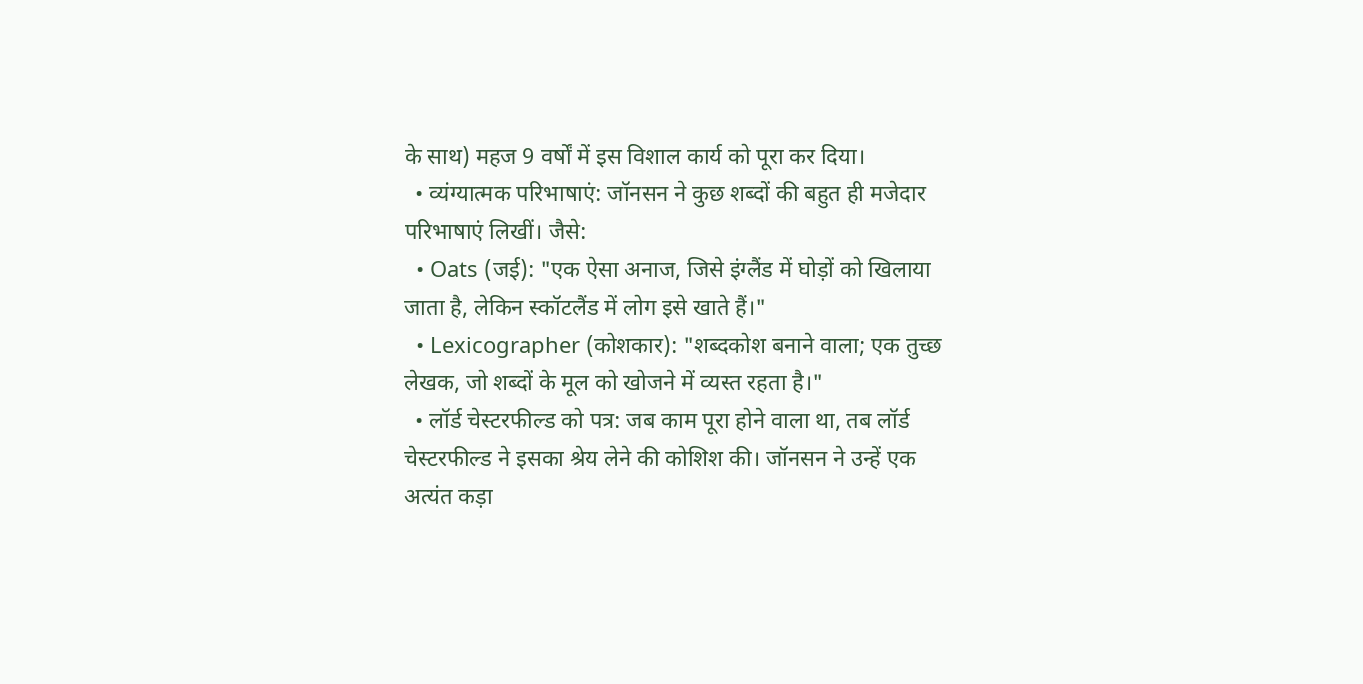के साथ) महज 9 वर्षों में इस विशाल कार्य को पूरा कर दिया।
  • व्यंग्यात्मक परिभाषाएं: जॉनसन ने कुछ शब्दों की बहुत ही मजेदार परिभाषाएं लिखीं। जैसे:
  • Oats (जई): "एक ऐसा अनाज, जिसे इंग्लैंड में घोड़ों को खिलाया जाता है, लेकिन स्कॉटलैंड में लोग इसे खाते हैं।"
  • Lexicographer (कोशकार): "शब्दकोश बनाने वाला; एक तुच्छ लेखक, जो शब्दों के मूल को खोजने में व्यस्त रहता है।"
  • लॉर्ड चेस्टरफील्ड को पत्र: जब काम पूरा होने वाला था, तब लॉर्ड चेस्टरफील्ड ने इसका श्रेय लेने की कोशिश की। जॉनसन ने उन्हें एक अत्यंत कड़ा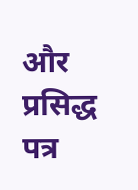और प्रसिद्ध पत्र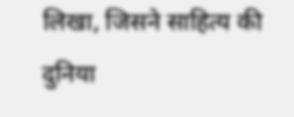लिखा, जिसने साहित्य की दुनिया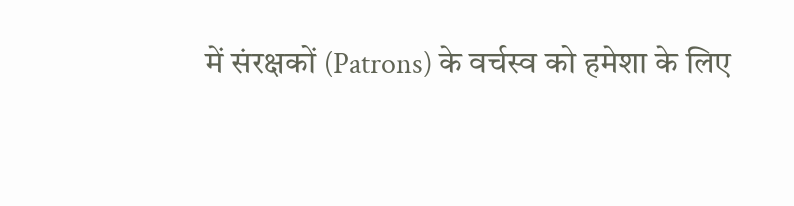में संरक्षकों (Patrons) के वर्चस्व को हमेशा के लिए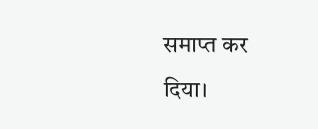समाप्त कर दिया।